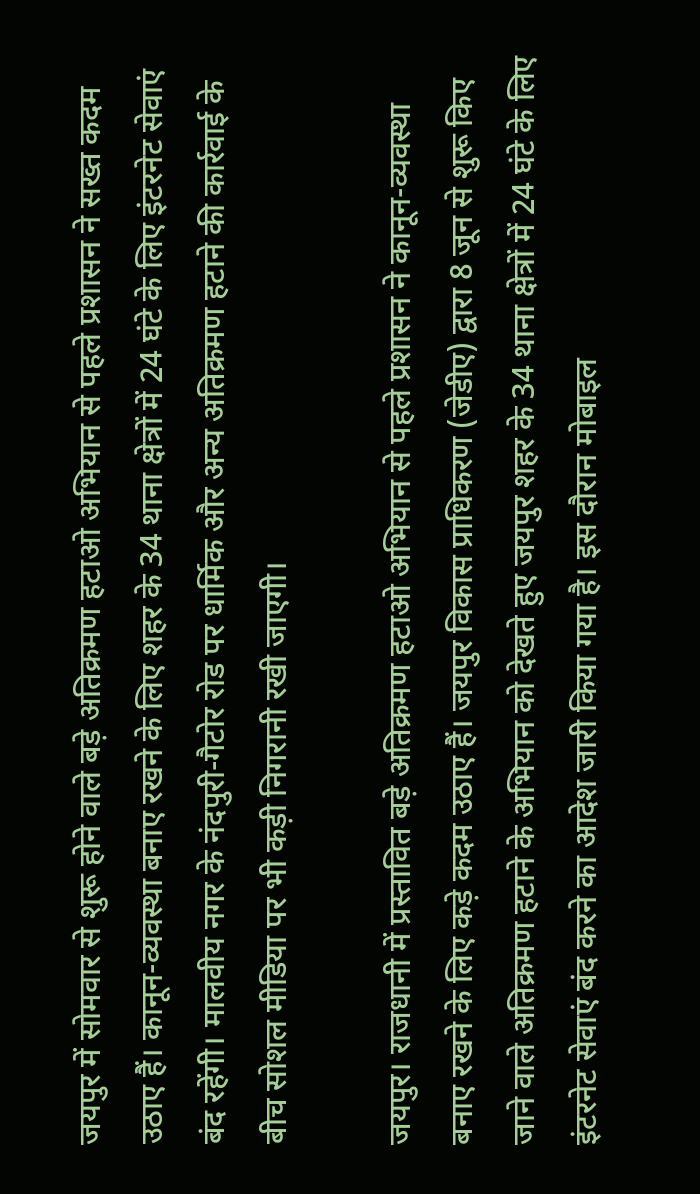जयपुर में सोमवार से शुरू होने वाले बड़े अतिक्रमण हटाओ अभियान से पहले प्रशासन ने सख्त कदम उठाए हैं। कानून-व्यवस्था बनाए रखने के लिए शहर के 34 थाना क्षेत्रों में 24 घंटे के लिए इंटरनेट सेवाएं बंद रहेंगी। मालवीय नगर के नंदपुरी-गैटोर रोड पर धार्मिक और अन्य अतिक्रमण हटाने की कार्रवाई के बीच सोशल मीडिया पर भी कड़ी निगरानी रखी जाएगी।

जयपुर। राजधानी में प्रस्तावित बड़े अतिक्रमण हटाओ अभियान से पहले प्रशासन ने कानून-व्यवस्था बनाए रखने के लिए कड़े कदम उठाए हैं। जयपुर विकास प्राधिकरण (जेडीए) द्वारा 8 जून से शुरू किए जाने वाले अतिक्रमण हटाने के अभियान को देखते हुए जयपुर शहर के 34 थाना क्षेत्रों में 24 घंटे के लिए इंटरनेट सेवाएं बंद करने का आदेश जारी किया गया है। इस दौरान मोबाइल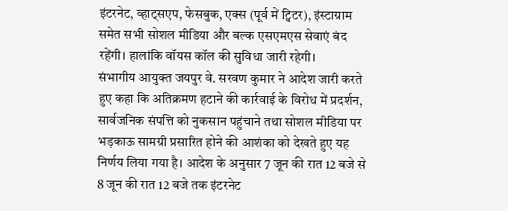इंटरनेट, व्हाट्सएप, फेसबुक, एक्स (पूर्व में ट्विटर), इंस्टाग्राम समेत सभी सोशल मीडिया और बल्क एसएमएस सेवाएं बंद रहेंगी। हालांकि वॉयस कॉल की सुविधा जारी रहेगी।
संभागीय आयुक्त जयपुर वे. सरवण कुमार ने आदेश जारी करते हुए कहा कि अतिक्रमण हटाने की कार्रवाई के विरोध में प्रदर्शन, सार्वजनिक संपत्ति को नुकसान पहुंचाने तथा सोशल मीडिया पर भड़काऊ सामग्री प्रसारित होने की आशंका को देखते हुए यह निर्णय लिया गया है। आदेश के अनुसार 7 जून की रात 12 बजे से 8 जून की रात 12 बजे तक इंटरनेट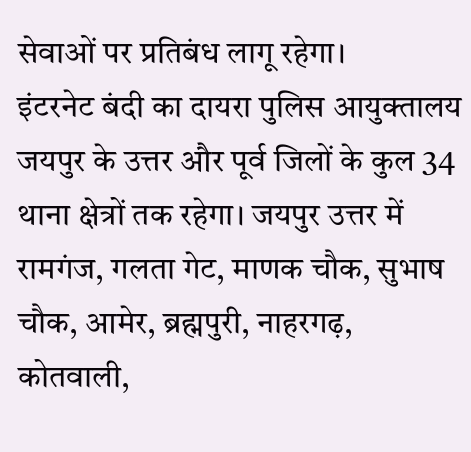सेवाओं पर प्रतिबंध लागू रहेगा।
इंटरनेट बंदी का दायरा पुलिस आयुक्तालय जयपुर के उत्तर और पूर्व जिलों के कुल 34 थाना क्षेत्रों तक रहेगा। जयपुर उत्तर में रामगंज, गलता गेट, माणक चौक, सुभाष चौक, आमेर, ब्रह्मपुरी, नाहरगढ़, कोतवाली,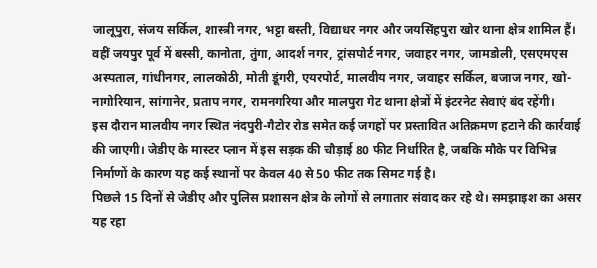जालूपुरा, संजय सर्किल, शास्त्री नगर, भट्टा बस्ती, विद्याधर नगर और जयसिंहपुरा खोर थाना क्षेत्र शामिल हैं।
वहीं जयपुर पूर्व में बस्सी, कानोता, तुंगा, आदर्श नगर, ट्रांसपोर्ट नगर, जवाहर नगर, जामडोली, एसएमएस अस्पताल, गांधीनगर, लालकोठी, मोती डूंगरी, एयरपोर्ट, मालवीय नगर, जवाहर सर्किल, बजाज नगर, खो-नागोरियान, सांगानेर, प्रताप नगर, रामनगरिया और मालपुरा गेट थाना क्षेत्रों में इंटरनेट सेवाएं बंद रहेंगी।
इस दौरान मालवीय नगर स्थित नंदपुरी-गैटोर रोड समेत कई जगहों पर प्रस्तावित अतिक्रमण हटाने की कार्रवाई की जाएगी। जेडीए के मास्टर प्लान में इस सड़क की चौड़ाई 80 फीट निर्धारित है, जबकि मौके पर विभिन्न निर्माणों के कारण यह कई स्थानों पर केवल 40 से 50 फीट तक सिमट गई है।
पिछले 15 दिनों से जेडीए और पुलिस प्रशासन क्षेत्र के लोगों से लगातार संवाद कर रहे थे। समझाइश का असर यह रहा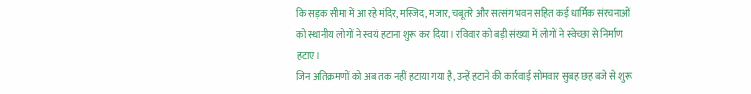कि सड़क सीमा में आ रहे मंदिर, मस्जिद, मजार, चबूतरे और सत्संग भवन सहित कई धार्मिक संरचनाओं को स्थानीय लोगों ने स्वयं हटाना शुरू कर दिया। रविवार को बड़ी संख्या में लोगों ने स्वेच्छा से निर्माण हटाए।
जिन अतिक्रमणों को अब तक नहीं हटाया गया है, उन्हें हटाने की कार्रवाई सोमवार सुबह छह बजे से शुरू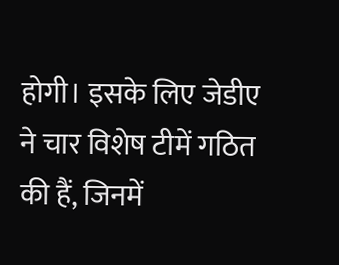होगी। इसके लिए जेडीए ने चार विशेष टीमें गठित की हैं, जिनमें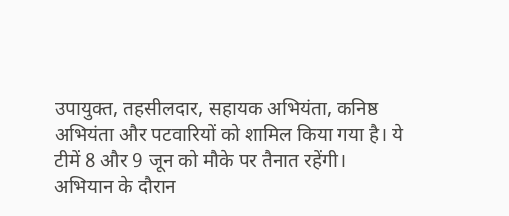उपायुक्त, तहसीलदार, सहायक अभियंता, कनिष्ठ अभियंता और पटवारियों को शामिल किया गया है। ये टीमें 8 और 9 जून को मौके पर तैनात रहेंगी।
अभियान के दौरान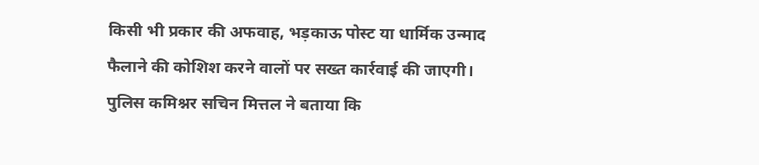किसी भी प्रकार की अफवाह, भड़काऊ पोस्ट या धार्मिक उन्माद फैलाने की कोशिश करने वालों पर सख्त कार्रवाई की जाएगी। पुलिस कमिश्नर सचिन मित्तल ने बताया कि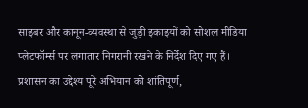साइबर और कानून-व्यवस्था से जुड़ी इकाइयों को सोशल मीडिया प्लेटफॉर्म्स पर लगातार निगरानी रखने के निर्देश दिए गए हैं। प्रशासन का उद्देश्य पूरे अभियान को शांतिपूर्ण,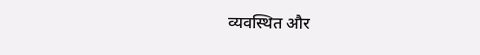व्यवस्थित और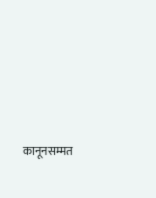कानूनसम्मत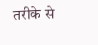तरीके से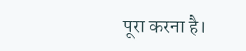पूरा करना है।